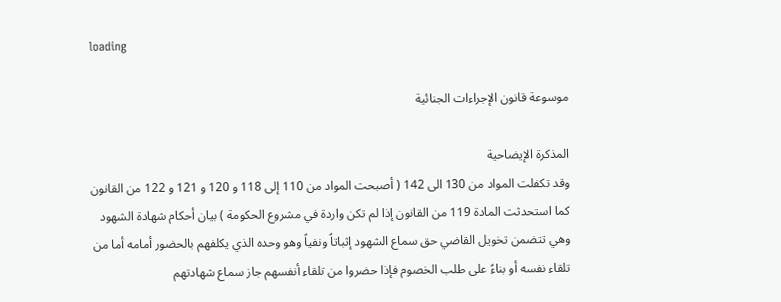loading

موسوعة قانون الإجراءات الجنائية

المذكرة الإيضاحية
وقد تكفلت المواد من 130 الى 142 ( أصبحت المواد من 110 إلی 118 و 120 و 121 و 122 من القانون كما استحدثت المادة 119 من القانون إذا لم تكن واردة في مشروع الحكومة ) بیان أحکام شهادة الشهود وهي تتضمن تخويل القاضي حق سماع الشهود إثباتاً ونفياً وهو وحده الذي يكلفهم بالحضور أمامه أما من تلقاء نفسه أو بناءً على طلب الخصوم فإذا حضروا من تلقاء أنفسهم جاز سماع شهادتهم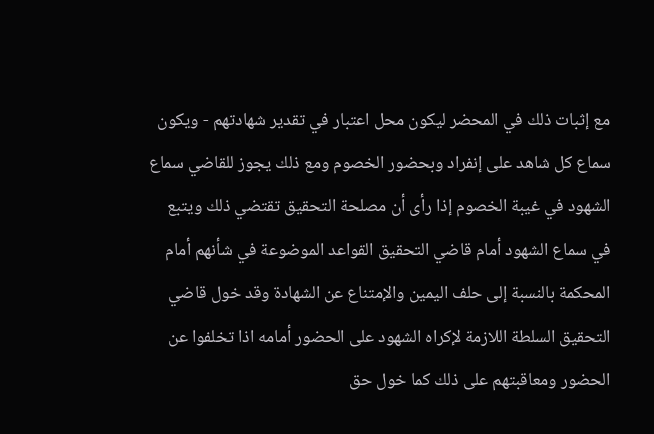مع إثبات ذلك في المحضر ليكون محل اعتبار في تقدير شهادتهم - ويكون سماع كل شاهد على إنفراد وبحضور الخصوم ومع ذلك يجوز للقاضي سماع الشهود في غيبة الخصوم إذا رأی أن مصلحة التحقيق تقتضي ذلك ويتبع في سماع الشهود أمام قاضي التحقيق القواعد الموضوعة في شأنهم أمام المحكمة بالنسبة إلى حلف اليمين والإمتناع عن الشهادة وقد خول قاضي التحقيق السلطة اللازمة لإكراه الشهود على الحضور أمامه اذا تخلفوا عن الحضور ومعاقبتهم على ذلك كما خول حق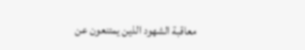معاقبة الشهود الذين يمتنعون عن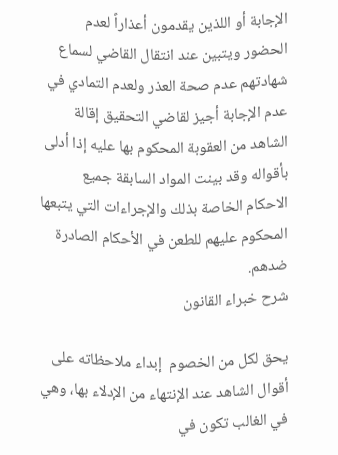الإجابة أو اللذين يقدمون أعذاراً لعدم الحضور ويتبين عند انتقال القاضي لسماع شهادتهم عدم صحة العذر ولعدم التمادي في عدم الإجابة أجيز لقاضي التحقيق إقالة الشاهد من العقوبة المحكوم بها عليه إذا أدلى بأقواله وقد بينت المواد السابقة جميع الاحکام الخاصة بذلك والإجراءات التي يتبعها المحكوم عليهم للطعن في الأحكام الصادرة ضدهم.
شرح خبراء القانون

يحق لكل من الخصوم  إبداء ملاحظاته على أقوال الشاهد عند الإنتهاء من الإدلاء بها، وهي في الغالب تكون في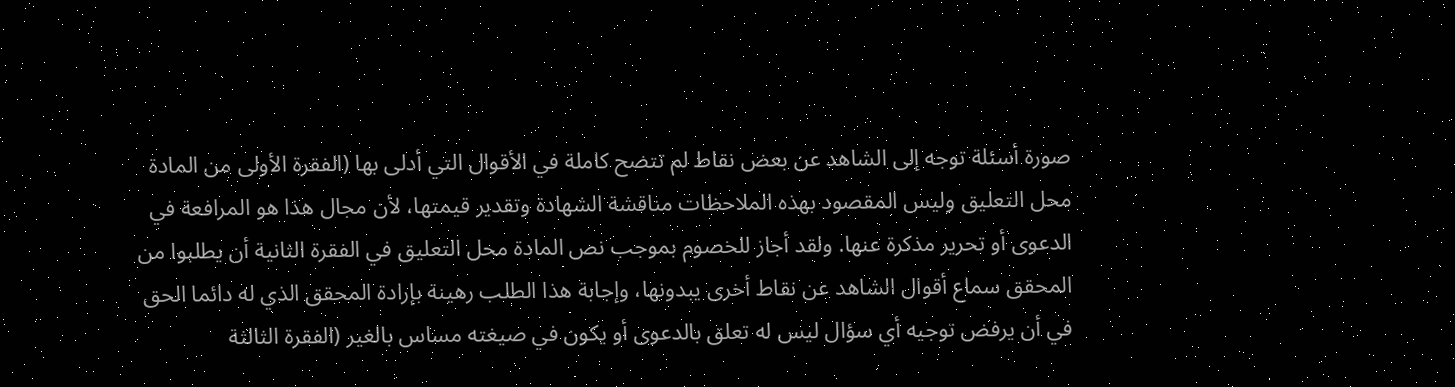صورة أسئلة توجه إلى الشاهد عن بعض نقاط لم تتضح كاملة في الأقوال التي أدلى بها (الفقرة الأولى من المادة محل التعليق وليس المقصود بهذه الملاحظات مناقشة الشهادة وتقدير قيمتها، لأن مجال هذا هو المرافعة في الدعوى أو تحرير مذكرة عنها. ولقد أجاز للخصوم بموجب نص المادة محل التعليق في الفقرة الثانية أن يطلبوا من المحقق سماع أقوال الشاهد عن نقاط أخرى يبدونها، وإجابة هذا الطلب رهينة بإرادة المحقق الذي له دائما الحق في أن يرفض توجيه أي سؤال ليس له تعلق بالدعوى أو يكون في صيغته مساس بالغير (الفقرة الثالثة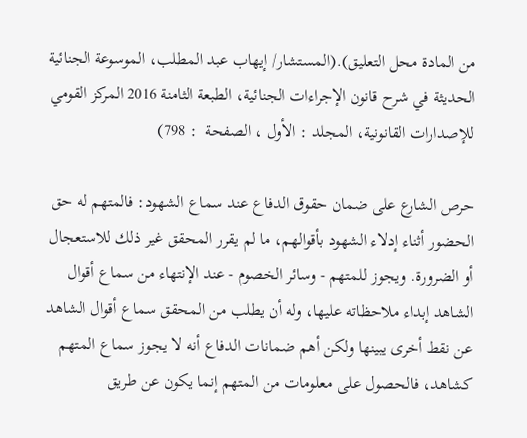من المادة محل التعليق).(المستشار/ إيهاب عبد المطلب، الموسوعة الجنائية الحديثة في شرح قانون الإجراءات الجنائية، الطبعة الثامنة 2016 المركز القومي للإصدارات القانونية، المجلد : الأول ، الصفحة  : 798)

حرص الشارع على ضمان حقوق الدفاع عند سماع الشهود: فالمتهم له حق الحضور أثناء إدلاء الشهود بأقوالهم، ما لم يقرر المحقق غير ذلك للاستعجال أو الضرورة. ويجوز للمتهم - وسائر الخصوم - عند الإنتهاء من سماع أقوال الشاهد إبداء ملاحظاته عليها، وله أن يطلب من المحقق سماع أقوال الشاهد عن نقط أخرى يبينها ولكن أهم ضمانات الدفاع أنه لا يجوز سماع المتهم کشاهد، فالحصول على معلومات من المتهم إنما يكون عن طريق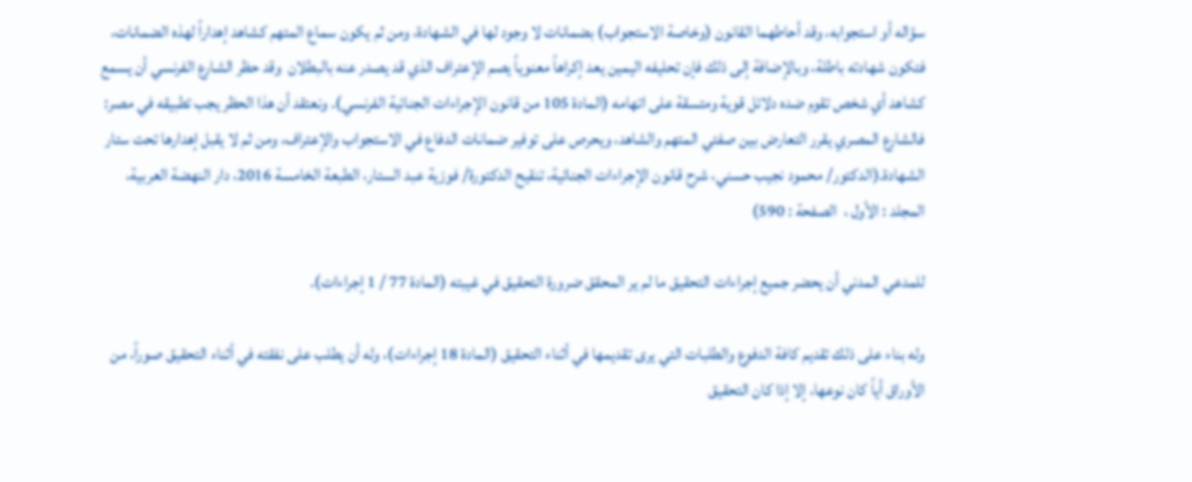سؤاله أو استجوابه، وقد أحاطهما القانون (وخاصة الاستجواب) بضمانات لا وجود لها في الشهادة، ومن ثم يكون سماع المتهم كشاهد إهداراً لهذه الضمانات، فتكون شهادته باطلة، وبالإضافة إلى ذلك فإن تحليفه اليمين يعد إكراهاً معنوياً يصم الإعتراف الذي قد يصدر عنه بالبطلان  وقد حظر الشارع الفرنسي أن يسمع كشاهد أي شخص تقوم ضده دلائل قوية ومتسقة على اتهامه (المادة 105 من قانون الإجراءات الجنائية الفرنسي). ونعتقد أن هذا الحظر يجب تطبيقه في مصر: فالشارع المصري يقرر التعارض بين صفتي المتهم والشاهد، ويحرص على توفير ضمانات الدفاع في الاستجواب والإعتراف، ومن ثم لا يقبل إهدارها تحت ستار الشهادة.(الدكتور/ محمود نجيب حسني، شرح قانون الإجراءات الجنائية، تنقيح الدكتورة/ فوزية عبد الستار، الطبعة الخامسة 2016، دار النهضة العربية، المجلد : الأول ،  الصفحة : 590)

للمدعي المدني أن يحضر جميع إجراءات التحقيق ما لم ير المحقق ضرورة التحقيق في غيبته (المادة 77 / 1 إجراءات).

وله بناء على ذلك تقديم كافة الدفوع والطلبات التي يرى تقديمها في أثناء التحقيق (المادة 18 إجراءات)، وله أن يطلب على نفقته في أثناء التحقيق صوراً، من الأوراق أياً كان نوعها، إلا إذا كان التحقيق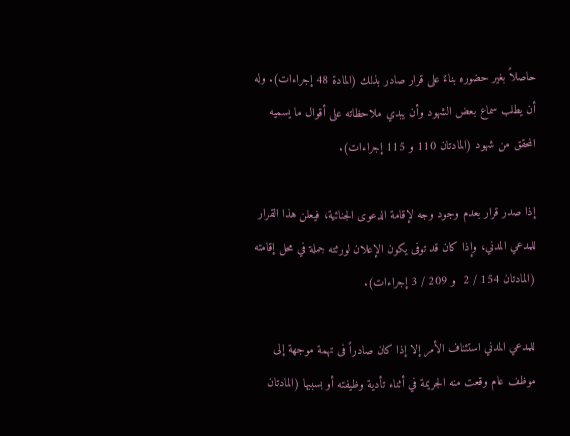حاصلاً بغير حضوره بناءً على قرار صادر بذلك (المادة 48 إجراءات). وله أن يطلب سماع بعض الشهود وأن يبدي ملاحظاته على أقوال ما يسميه المحقق من شهود (المادتان 110 و 115 إجراءات).

إذا صدر قرار بعدم وجود وجه لإقامة الدعوى الجنائية، فيعلن هذا القرار للمدعي المدني، وإذا كان قد توفى يكون الإعلان لورثته جملة في محل إقامته (المادتان 154 / 2  و 209 / 3 إجراءات).

للمدعي المدني استئناف الأمر إلا إذا كان صادراً فى تهمة موجهة إلى موظف عام وقعت منه الجريمة في أثناء تأدية وظيفته أو بسببها (المادتان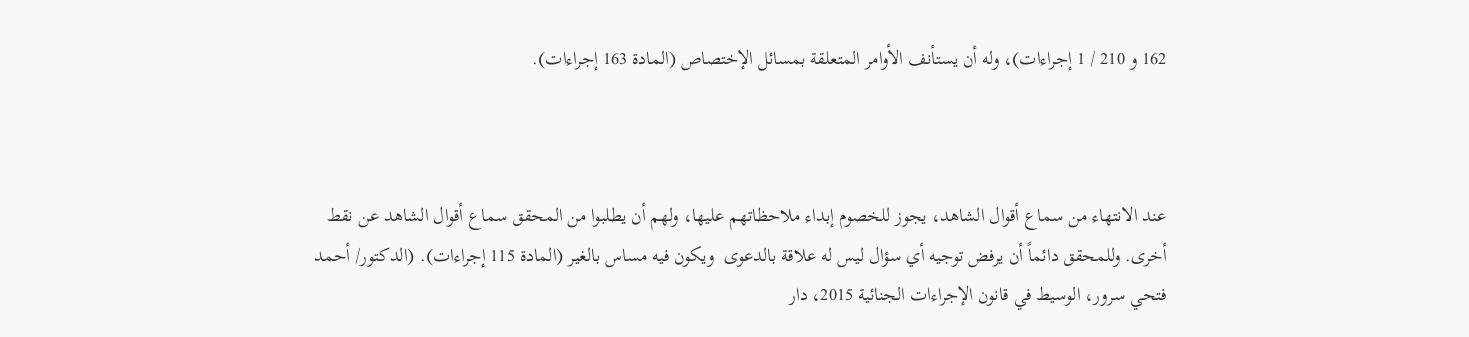162 و 210 / 1 إجراءات)، وله أن يستأنف الأوامر المتعلقة بمسائل الإختصاص (المادة 163 إجراءات).



عند الانتهاء من سماع أقوال الشاهد، يجوز للخصوم إبداء ملاحظاتهم عليها، ولهم أن يطلبوا من المحقق سماع أقوال الشاهد عن نقط أخرى. وللمحقق دائماً أن يرفض توجيه أي سؤال ليس له علاقة بالدعوى  ويكون فيه مساس بالغير (المادة 115 إجراءات). (الدكتور/ أحمد فتحي سرور، الوسيط في قانون الإجراءات الجنائية 2015، دار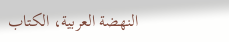النهضة العربية، الكتاب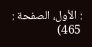: الأول، الصفحة : 465)